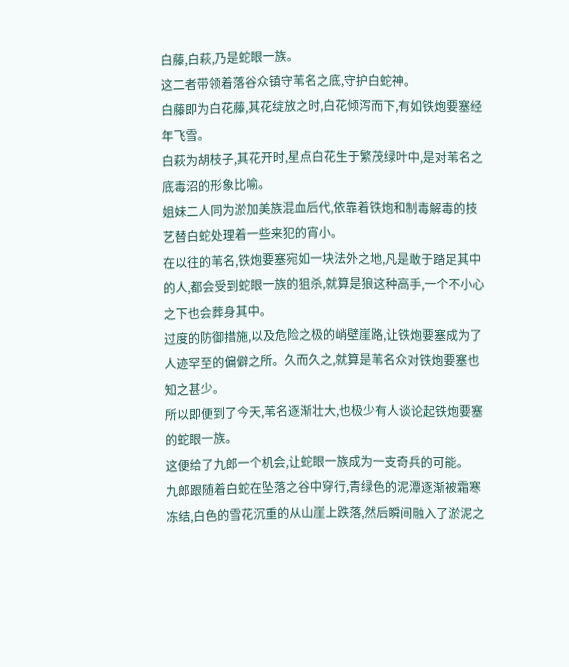白藤,白萩,乃是蛇眼一族。
这二者带领着落谷众镇守苇名之底,守护白蛇神。
白藤即为白花藤,其花绽放之时,白花倾泻而下,有如铁炮要塞经年飞雪。
白萩为胡枝子,其花开时,星点白花生于繁茂绿叶中,是对苇名之底毒沼的形象比喻。
姐妹二人同为淤加美族混血后代,依靠着铁炮和制毒解毒的技艺替白蛇处理着一些来犯的宵小。
在以往的苇名,铁炮要塞宛如一块法外之地,凡是敢于踏足其中的人,都会受到蛇眼一族的狙杀,就算是狼这种高手,一个不小心之下也会葬身其中。
过度的防御措施,以及危险之极的峭壁崖路,让铁炮要塞成为了人迹罕至的偏僻之所。久而久之,就算是苇名众对铁炮要塞也知之甚少。
所以即便到了今天,苇名逐渐壮大,也极少有人谈论起铁炮要塞的蛇眼一族。
这便给了九郎一个机会,让蛇眼一族成为一支奇兵的可能。
九郎跟随着白蛇在坠落之谷中穿行,青绿色的泥潭逐渐被霜寒冻结,白色的雪花沉重的从山崖上跌落,然后瞬间融入了淤泥之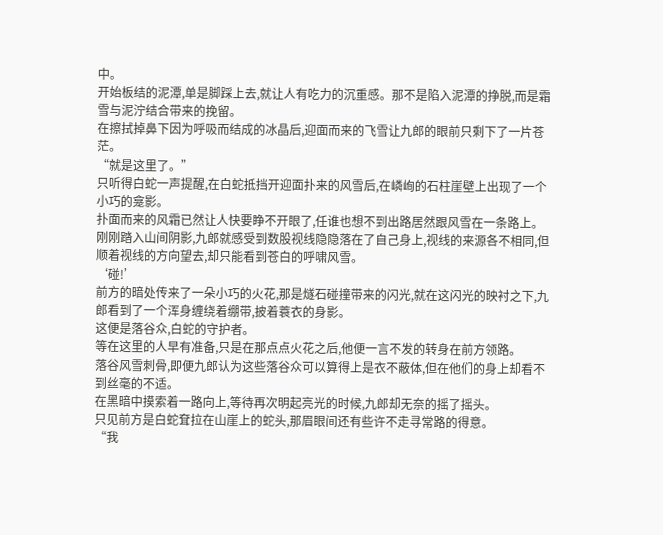中。
开始板结的泥潭,单是脚踩上去,就让人有吃力的沉重感。那不是陷入泥潭的挣脱,而是霜雪与泥泞结合带来的挽留。
在擦拭掉鼻下因为呼吸而结成的冰晶后,迎面而来的飞雪让九郎的眼前只剩下了一片苍茫。
“就是这里了。”
只听得白蛇一声提醒,在白蛇抵挡开迎面扑来的风雪后,在嶙峋的石柱崖壁上出现了一个小巧的龛影。
扑面而来的风霜已然让人快要睁不开眼了,任谁也想不到出路居然跟风雪在一条路上。
刚刚踏入山间阴影,九郎就感受到数股视线隐隐落在了自己身上,视线的来源各不相同,但顺着视线的方向望去,却只能看到苍白的呼啸风雪。
‘碰!’
前方的暗处传来了一朵小巧的火花,那是燧石碰撞带来的闪光,就在这闪光的映衬之下,九郎看到了一个浑身缠绕着绷带,披着蓑衣的身影。
这便是落谷众,白蛇的守护者。
等在这里的人早有准备,只是在那点点火花之后,他便一言不发的转身在前方领路。
落谷风雪刺骨,即便九郎认为这些落谷众可以算得上是衣不蔽体,但在他们的身上却看不到丝毫的不适。
在黑暗中摸索着一路向上,等待再次明起亮光的时候,九郎却无奈的摇了摇头。
只见前方是白蛇耷拉在山崖上的蛇头,那眉眼间还有些许不走寻常路的得意。
“我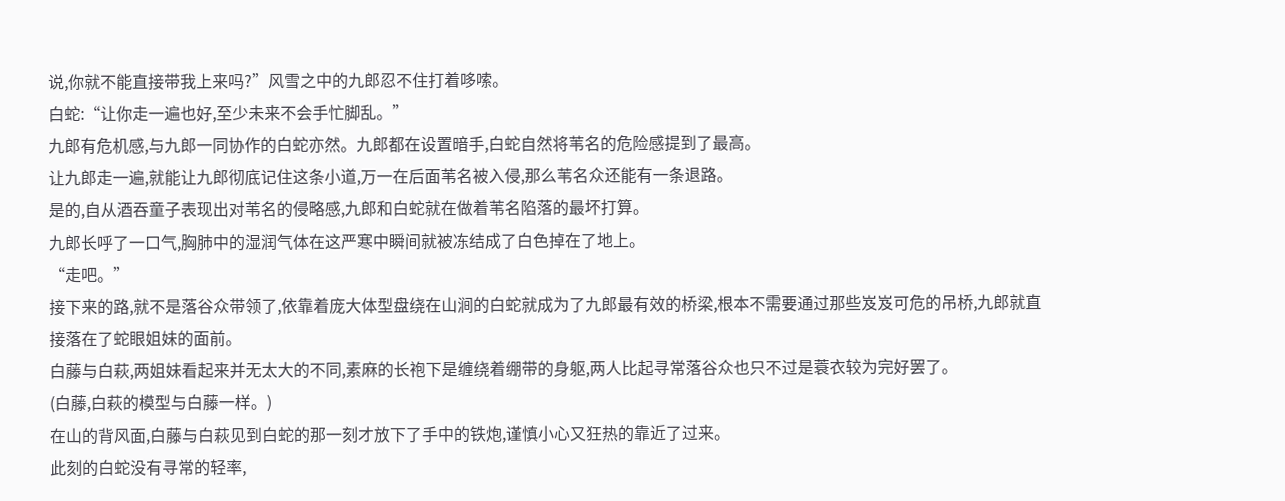说,你就不能直接带我上来吗?”风雪之中的九郎忍不住打着哆嗦。
白蛇:“让你走一遍也好,至少未来不会手忙脚乱。”
九郎有危机感,与九郎一同协作的白蛇亦然。九郎都在设置暗手,白蛇自然将苇名的危险感提到了最高。
让九郎走一遍,就能让九郎彻底记住这条小道,万一在后面苇名被入侵,那么苇名众还能有一条退路。
是的,自从酒吞童子表现出对苇名的侵略感,九郎和白蛇就在做着苇名陷落的最坏打算。
九郎长呼了一口气,胸肺中的湿润气体在这严寒中瞬间就被冻结成了白色掉在了地上。
“走吧。”
接下来的路,就不是落谷众带领了,依靠着庞大体型盘绕在山涧的白蛇就成为了九郎最有效的桥梁,根本不需要通过那些岌岌可危的吊桥,九郎就直接落在了蛇眼姐妹的面前。
白藤与白萩,两姐妹看起来并无太大的不同,素麻的长袍下是缠绕着绷带的身躯,两人比起寻常落谷众也只不过是蓑衣较为完好罢了。
(白藤,白萩的模型与白藤一样。)
在山的背风面,白藤与白萩见到白蛇的那一刻才放下了手中的铁炮,谨慎小心又狂热的靠近了过来。
此刻的白蛇没有寻常的轻率,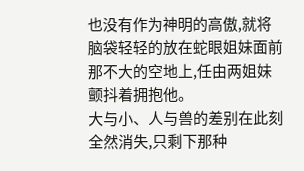也没有作为神明的高傲,就将脑袋轻轻的放在蛇眼姐妹面前那不大的空地上,任由两姐妹颤抖着拥抱他。
大与小、人与兽的差别在此刻全然消失,只剩下那种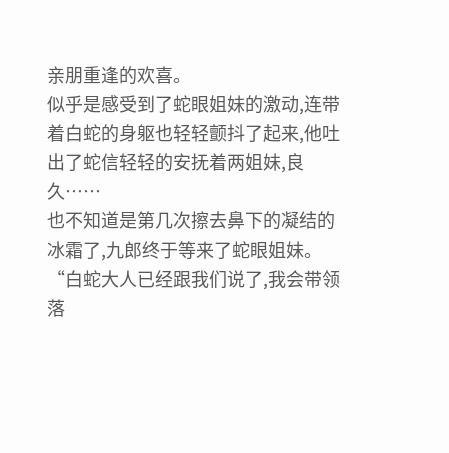亲朋重逢的欢喜。
似乎是感受到了蛇眼姐妹的激动,连带着白蛇的身躯也轻轻颤抖了起来,他吐出了蛇信轻轻的安抚着两姐妹,良久……
也不知道是第几次擦去鼻下的凝结的冰霜了,九郎终于等来了蛇眼姐妹。
“白蛇大人已经跟我们说了,我会带领落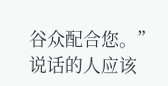谷众配合您。”
说话的人应该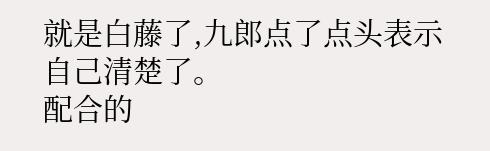就是白藤了,九郎点了点头表示自己清楚了。
配合的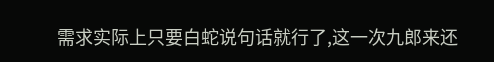需求实际上只要白蛇说句话就行了,这一次九郎来还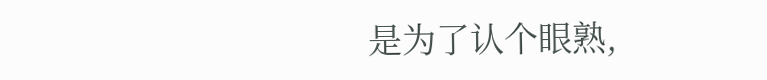是为了认个眼熟,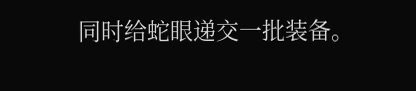同时给蛇眼递交一批装备。